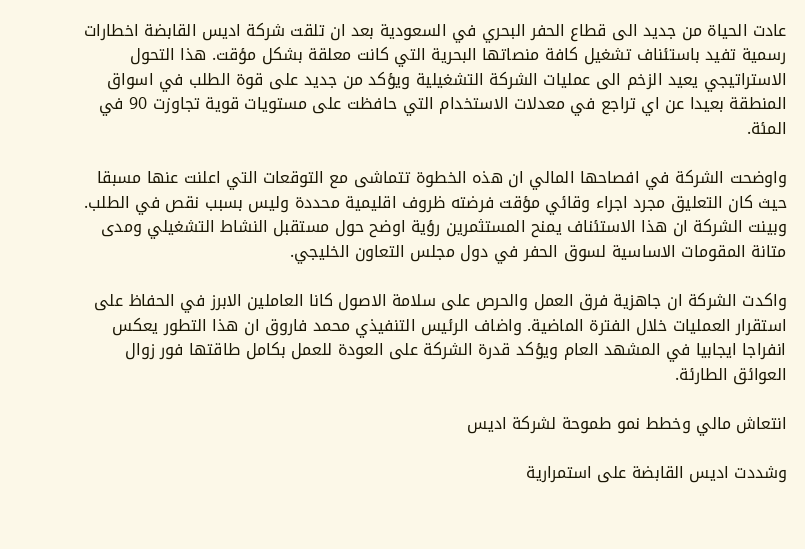عادت الحياة من جديد الى قطاع الحفر البحري في السعودية بعد ان تلقت شركة اديس القابضة اخطارات رسمية تفيد باستئناف تشغيل كافة منصاتها البحرية التي كانت معلقة بشكل مؤقت. هذا التحول الاستراتيجي يعيد الزخم الى عمليات الشركة التشغيلية ويؤكد من جديد على قوة الطلب في اسواق المنطقة بعيدا عن اي تراجع في معدلات الاستخدام التي حافظت على مستويات قوية تجاوزت 90 في المئة.

واوضحت الشركة في افصاحها المالي ان هذه الخطوة تتماشى مع التوقعات التي اعلنت عنها مسبقا حيث كان التعليق مجرد اجراء وقائي مؤقت فرضته ظروف اقليمية محددة وليس بسبب نقص في الطلب. وبينت الشركة ان هذا الاستئناف يمنح المستثمرين رؤية اوضح حول مستقبل النشاط التشغيلي ومدى متانة المقومات الاساسية لسوق الحفر في دول مجلس التعاون الخليجي.

واكدت الشركة ان جاهزية فرق العمل والحرص على سلامة الاصول كانا العاملين الابرز في الحفاظ على استقرار العمليات خلال الفترة الماضية. واضاف الرئيس التنفيذي محمد فاروق ان هذا التطور يعكس انفراجا ايجابيا في المشهد العام ويؤكد قدرة الشركة على العودة للعمل بكامل طاقتها فور زوال العوائق الطارئة.

انتعاش مالي وخطط نمو طموحة لشركة اديس

وشددت اديس القابضة على استمرارية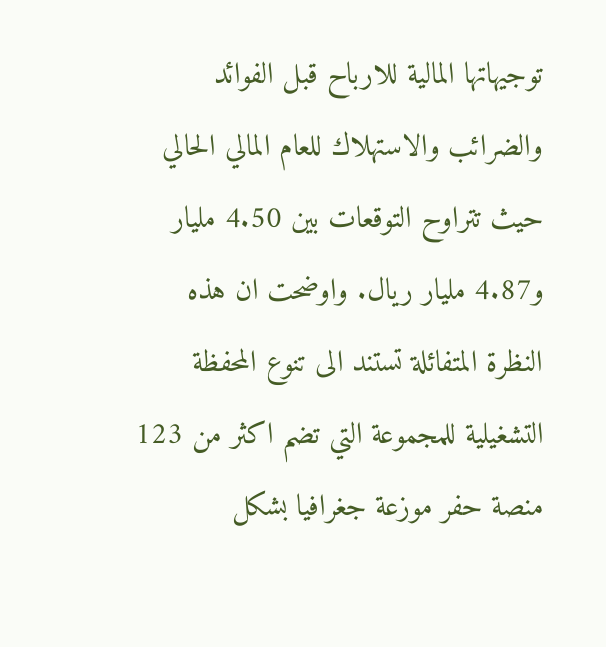توجيهاتها المالية للارباح قبل الفوائد والضرائب والاستهلاك للعام المالي الحالي حيث تتراوح التوقعات بين 4.50 مليار و4.87 مليار ريال. واوضحت ان هذه النظرة المتفائلة تستند الى تنوع المحفظة التشغيلية للمجموعة التي تضم اكثر من 123 منصة حفر موزعة جغرافيا بشكل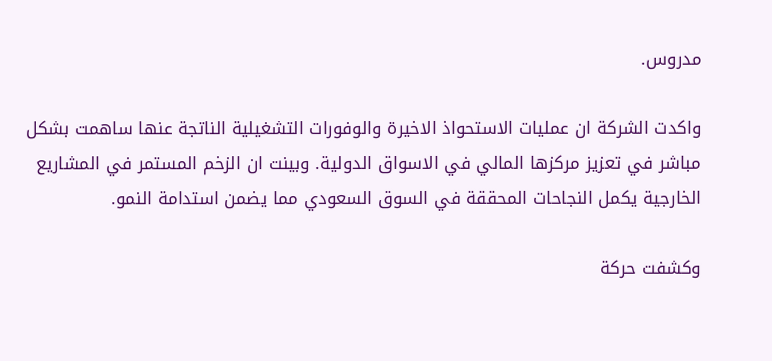مدروس.

واكدت الشركة ان عمليات الاستحواذ الاخيرة والوفورات التشغيلية الناتجة عنها ساهمت بشكل مباشر في تعزيز مركزها المالي في الاسواق الدولية. وبينت ان الزخم المستمر في المشاريع الخارجية يكمل النجاحات المحققة في السوق السعودي مما يضمن استدامة النمو.

وكشفت حركة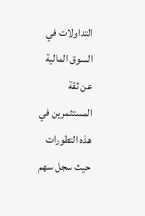التداولات في السوق المالية عن ثقة المستثمرين في هذه التطورات حيث سجل سهم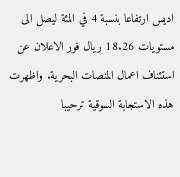اديس ارتفاعا بنسبة 4 في المئة ليصل الى مستويات 18.26 ريال فور الاعلان عن استئناف اعمال المنصات البحرية. واظهرت هذه الاستجابة السوقية ترحيبا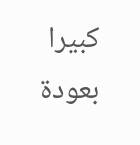كبيرا بعودة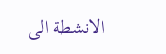الانشطة الى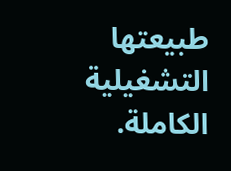طبيعتها التشغيلية الكاملة.